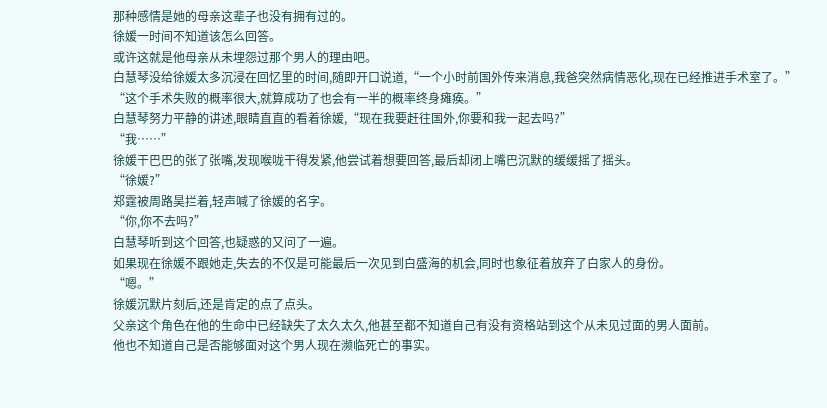那种感情是她的母亲这辈子也没有拥有过的。
徐媛一时间不知道该怎么回答。
或许这就是他母亲从未埋怨过那个男人的理由吧。
白慧琴没给徐媛太多沉浸在回忆里的时间,随即开口说道,“一个小时前国外传来消息,我爸突然病情恶化,现在已经推进手术室了。”
“这个手术失败的概率很大,就算成功了也会有一半的概率终身瘫痪。”
白慧琴努力平静的讲述,眼睛直直的看着徐媛,“现在我要赶往国外,你要和我一起去吗?”
“我……”
徐媛干巴巴的张了张嘴,发现喉咙干得发紧,他尝试着想要回答,最后却闭上嘴巴沉默的缓缓摇了摇头。
“徐媛?”
郑霆被周路昊拦着,轻声喊了徐媛的名字。
“你,你不去吗?”
白慧琴听到这个回答,也疑惑的又问了一遍。
如果现在徐媛不跟她走,失去的不仅是可能最后一次见到白盛海的机会,同时也象征着放弃了白家人的身份。
“嗯。”
徐媛沉默片刻后,还是肯定的点了点头。
父亲这个角色在他的生命中已经缺失了太久太久,他甚至都不知道自己有没有资格站到这个从未见过面的男人面前。
他也不知道自己是否能够面对这个男人现在濒临死亡的事实。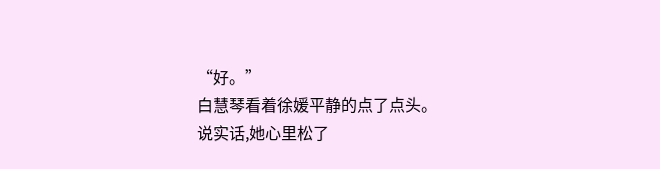“好。”
白慧琴看着徐媛平静的点了点头。
说实话,她心里松了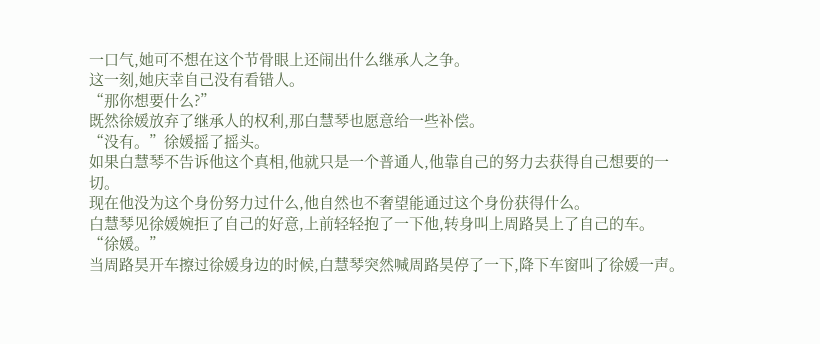一口气,她可不想在这个节骨眼上还闹出什么继承人之争。
这一刻,她庆幸自己没有看错人。
“那你想要什么?”
既然徐媛放弃了继承人的权利,那白慧琴也愿意给一些补偿。
“没有。”徐媛摇了摇头。
如果白慧琴不告诉他这个真相,他就只是一个普通人,他靠自己的努力去获得自己想要的一切。
现在他没为这个身份努力过什么,他自然也不奢望能通过这个身份获得什么。
白慧琴见徐媛婉拒了自己的好意,上前轻轻抱了一下他,转身叫上周路昊上了自己的车。
“徐媛。”
当周路昊开车擦过徐媛身边的时候,白慧琴突然喊周路昊停了一下,降下车窗叫了徐媛一声。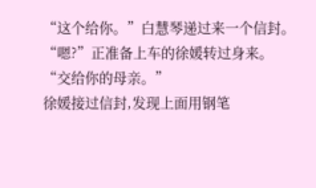“这个给你。”白慧琴递过来一个信封。
“嗯?”正准备上车的徐媛转过身来。
“交给你的母亲。”
徐媛接过信封,发现上面用钢笔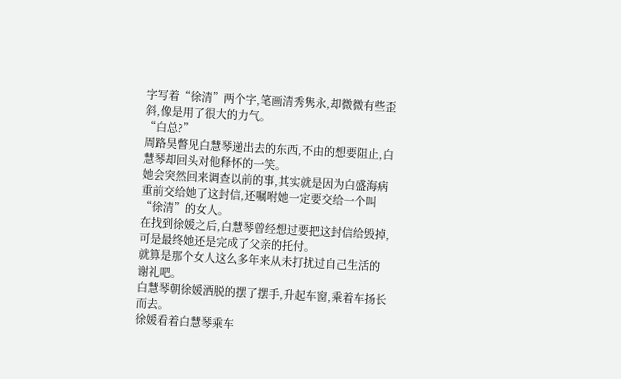字写着“徐清”两个字,笔画清秀隽永,却微微有些歪斜,像是用了很大的力气。
“白总?”
周路昊瞥见白慧琴递出去的东西,不由的想要阻止,白慧琴却回头对他释怀的一笑。
她会突然回来调查以前的事,其实就是因为白盛海病重前交给她了这封信,还嘱咐她一定要交给一个叫“徐清”的女人。
在找到徐媛之后,白慧琴曾经想过要把这封信给毁掉,可是最终她还是完成了父亲的托付。
就算是那个女人这么多年来从未打扰过自己生活的谢礼吧。
白慧琴朝徐媛洒脱的摆了摆手,升起车窗,乘着车扬长而去。
徐媛看着白慧琴乘车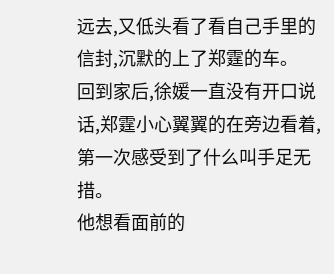远去,又低头看了看自己手里的信封,沉默的上了郑霆的车。
回到家后,徐媛一直没有开口说话,郑霆小心翼翼的在旁边看着,第一次感受到了什么叫手足无措。
他想看面前的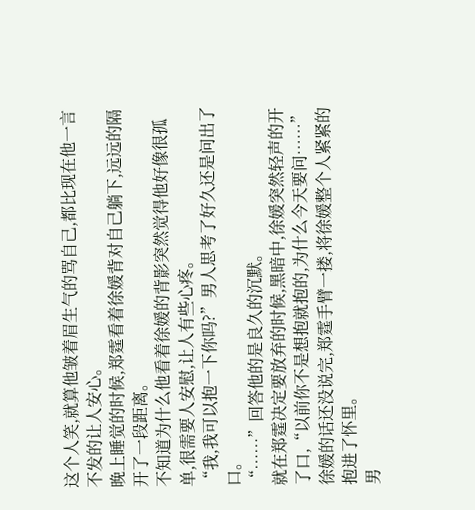这个人笑,就算他皱着眉生气的骂自己,都比现在他一言不发的让人安心。
晚上睡觉的时候,郑霆看着徐媛背对自己躺下,远远的隔开了一段距离。
不知道为什么他看着徐媛的背影突然觉得他好像很孤单,很需要人安慰,让人有些心疼。
“我,我可以抱一下你吗?”男人思考了好久还是问出了口。
“……”回答他的是良久的沉默。
就在郑霆决定要放弃的时候,黑暗中,徐媛突然轻声的开了口,“以前你不是想抱就抱的,为什么今天要问……”
徐媛的话还没说完,郑霆手臂一搂,将徐媛整个人紧紧的抱进了怀里。
男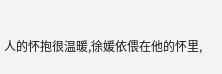人的怀抱很温暖,徐媛依偎在他的怀里,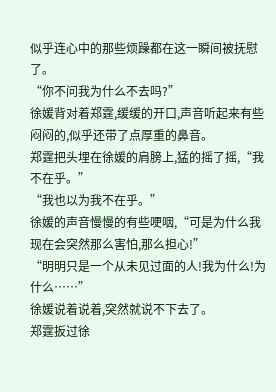似乎连心中的那些烦躁都在这一瞬间被抚慰了。
“你不问我为什么不去吗?”
徐媛背对着郑霆,缓缓的开口,声音听起来有些闷闷的,似乎还带了点厚重的鼻音。
郑霆把头埋在徐媛的肩膀上,猛的摇了摇,“我不在乎。”
“我也以为我不在乎。”
徐媛的声音慢慢的有些哽咽,“可是为什么我现在会突然那么害怕,那么担心!”
“明明只是一个从未见过面的人!我为什么!为什么……”
徐媛说着说着,突然就说不下去了。
郑霆扳过徐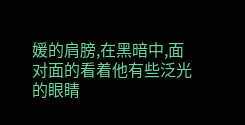媛的肩膀,在黑暗中,面对面的看着他有些泛光的眼睛